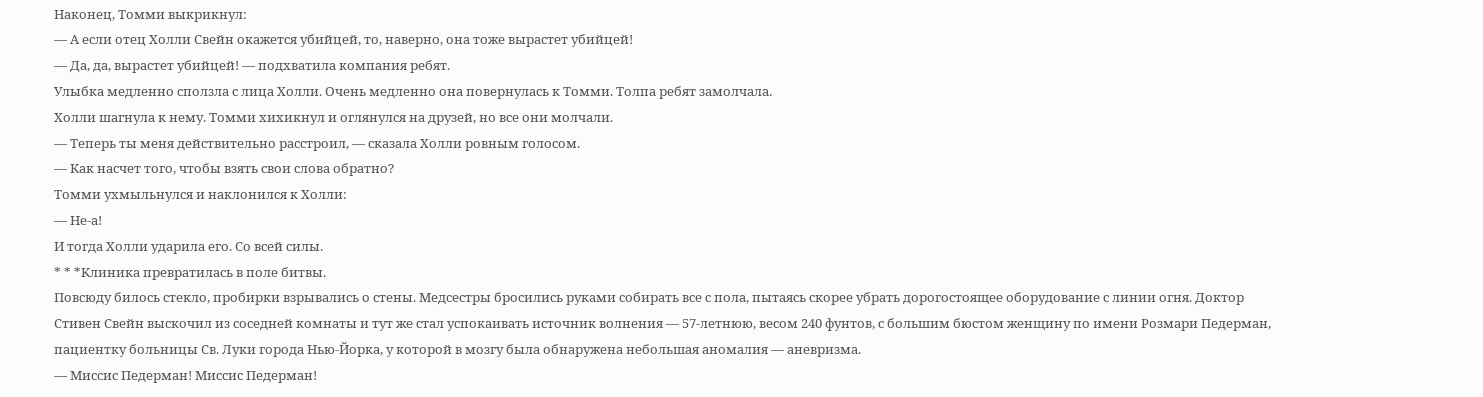Наконец, Томми выкрикнул:
— А если отец Холли Свейн окажется убийцей, то, наверно, она тоже вырастет убийцей!
— Да, да, вырастет убийцей! — подхватила компания ребят.
Улыбка медленно сползла с лица Холли. Очень медленно она повернулась к Томми. Толпа ребят замолчала.
Холли шагнула к нему. Томми хихикнул и оглянулся на друзей, но все они молчали.
— Теперь ты меня действительно расстроил, — сказала Холли ровным голосом.
— Как насчет того, чтобы взять свои слова обратно?
Томми ухмыльнулся и наклонился к Холли:
— Не-а!
И тогда Холли ударила его. Со всей силы.
* * *Клиника превратилась в поле битвы.
Повсюду билось стекло, пробирки взрывались о стены. Медсестры бросились руками собирать все с пола, пытаясь скорее убрать дорогостоящее оборудование с линии огня. Доктор Стивен Свейн выскочил из соседней комнаты и тут же стал успокаивать источник волнения — 57-летнюю, весом 240 фунтов, с большим бюстом женщину по имени Розмари Педерман, пациентку больницы Св. Луки города Нью-Йорка, у которой в мозгу была обнаружена небольшая аномалия — аневризма.
— Миссис Педерман! Миссис Педерман!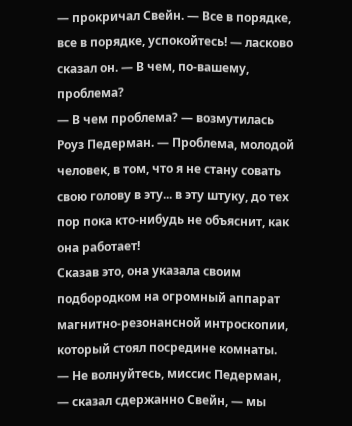— прокричал Свейн. — Все в порядке, все в порядке, успокойтесь! — ласково сказал он. — В чем, по-вашему, проблема?
— В чем проблема? — возмутилась Роуз Педерман. — Проблема, молодой человек, в том, что я не стану совать свою голову в эту... в эту штуку, до тех пор пока кто-нибудь не объяснит, как она работает!
Сказав это, она указала своим подбородком на огромный аппарат магнитно-резонансной интроскопии, который стоял посредине комнаты.
— Не волнуйтесь, миссис Педерман, — сказал сдержанно Свейн, — мы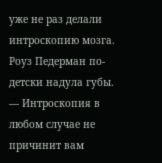уже не раз делали интроскопию мозга.
Роуз Педерман по-детски надула губы.
— Интроскопия в любом случае не причинит вам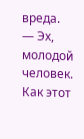вреда.
— Эх, молодой человек. Как этот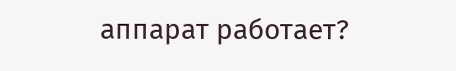аппарат работает?